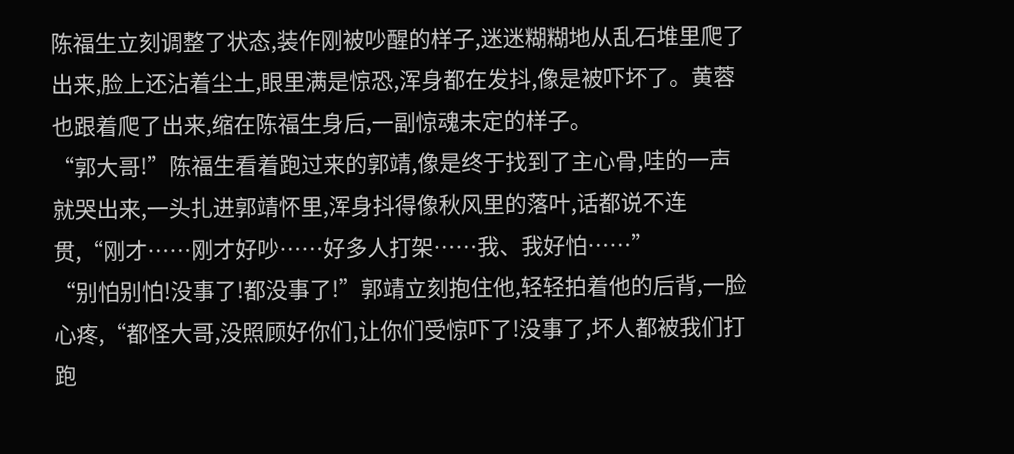陈福生立刻调整了状态,装作刚被吵醒的样子,迷迷糊糊地从乱石堆里爬了出来,脸上还沾着尘土,眼里满是惊恐,浑身都在发抖,像是被吓坏了。黄蓉也跟着爬了出来,缩在陈福生身后,一副惊魂未定的样子。
“郭大哥!”陈福生看着跑过来的郭靖,像是终于找到了主心骨,哇的一声就哭出来,一头扎进郭靖怀里,浑身抖得像秋风里的落叶,话都说不连贯,“刚才……刚才好吵……好多人打架……我、我好怕……”
“别怕别怕!没事了!都没事了!”郭靖立刻抱住他,轻轻拍着他的后背,一脸心疼,“都怪大哥,没照顾好你们,让你们受惊吓了!没事了,坏人都被我们打跑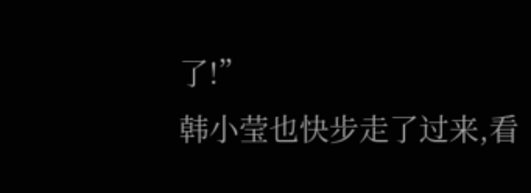了!”
韩小莹也快步走了过来,看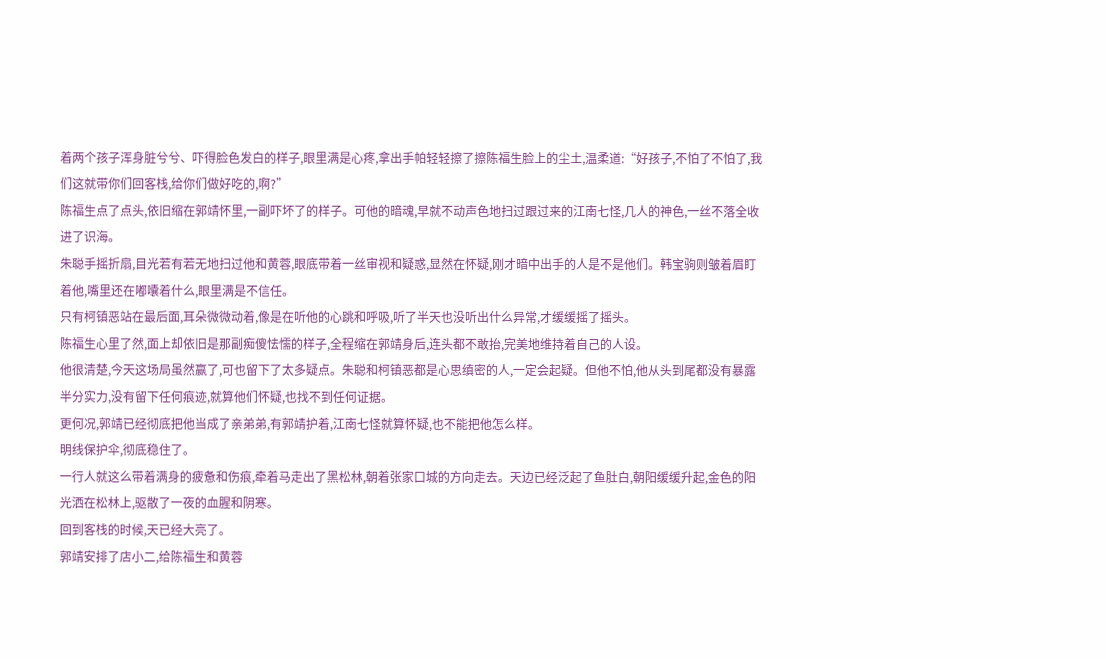着两个孩子浑身脏兮兮、吓得脸色发白的样子,眼里满是心疼,拿出手帕轻轻擦了擦陈福生脸上的尘土,温柔道:“好孩子,不怕了不怕了,我们这就带你们回客栈,给你们做好吃的,啊?”
陈福生点了点头,依旧缩在郭靖怀里,一副吓坏了的样子。可他的暗魂,早就不动声色地扫过跟过来的江南七怪,几人的神色,一丝不落全收进了识海。
朱聪手摇折扇,目光若有若无地扫过他和黄蓉,眼底带着一丝审视和疑惑,显然在怀疑,刚才暗中出手的人是不是他们。韩宝驹则皱着眉盯着他,嘴里还在嘟囔着什么,眼里满是不信任。
只有柯镇恶站在最后面,耳朵微微动着,像是在听他的心跳和呼吸,听了半天也没听出什么异常,才缓缓摇了摇头。
陈福生心里了然,面上却依旧是那副痴傻怯懦的样子,全程缩在郭靖身后,连头都不敢抬,完美地维持着自己的人设。
他很清楚,今天这场局虽然赢了,可也留下了太多疑点。朱聪和柯镇恶都是心思缜密的人,一定会起疑。但他不怕,他从头到尾都没有暴露半分实力,没有留下任何痕迹,就算他们怀疑,也找不到任何证据。
更何况,郭靖已经彻底把他当成了亲弟弟,有郭靖护着,江南七怪就算怀疑,也不能把他怎么样。
明线保护伞,彻底稳住了。
一行人就这么带着满身的疲惫和伤痕,牵着马走出了黑松林,朝着张家口城的方向走去。天边已经泛起了鱼肚白,朝阳缓缓升起,金色的阳光洒在松林上,驱散了一夜的血腥和阴寒。
回到客栈的时候,天已经大亮了。
郭靖安排了店小二,给陈福生和黄蓉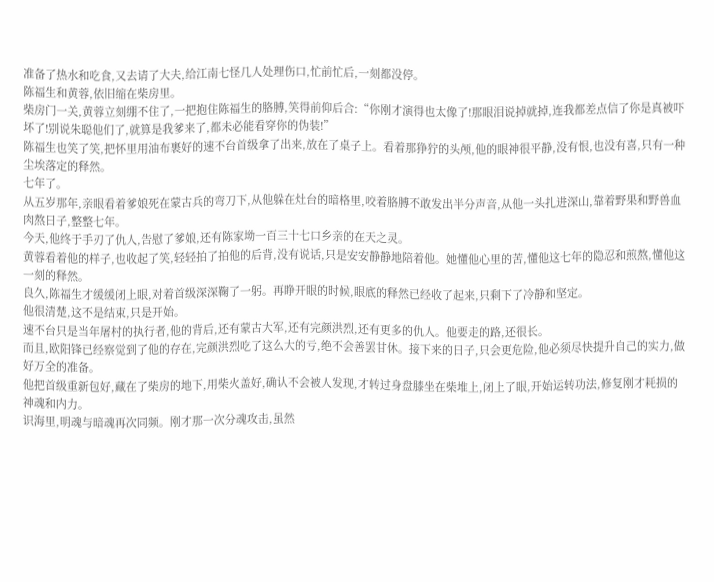准备了热水和吃食,又去请了大夫,给江南七怪几人处理伤口,忙前忙后,一刻都没停。
陈福生和黄蓉,依旧缩在柴房里。
柴房门一关,黄蓉立刻绷不住了,一把抱住陈福生的胳膊,笑得前仰后合:“你刚才演得也太像了!那眼泪说掉就掉,连我都差点信了你是真被吓坏了!别说朱聪他们了,就算是我爹来了,都未必能看穿你的伪装!”
陈福生也笑了笑,把怀里用油布裹好的速不台首级拿了出来,放在了桌子上。看着那狰狞的头颅,他的眼神很平静,没有恨,也没有喜,只有一种尘埃落定的释然。
七年了。
从五岁那年,亲眼看着爹娘死在蒙古兵的弯刀下,从他躲在灶台的暗格里,咬着胳膊不敢发出半分声音,从他一头扎进深山,靠着野果和野兽血肉熬日子,整整七年。
今天,他终于手刃了仇人,告慰了爹娘,还有陈家坳一百三十七口乡亲的在天之灵。
黄蓉看着他的样子,也收起了笑,轻轻拍了拍他的后背,没有说话,只是安安静静地陪着他。她懂他心里的苦,懂他这七年的隐忍和煎熬,懂他这一刻的释然。
良久,陈福生才缓缓闭上眼,对着首级深深鞠了一躬。再睁开眼的时候,眼底的释然已经收了起来,只剩下了冷静和坚定。
他很清楚,这不是结束,只是开始。
速不台只是当年屠村的执行者,他的背后,还有蒙古大军,还有完颜洪烈,还有更多的仇人。他要走的路,还很长。
而且,欧阳锋已经察觉到了他的存在,完颜洪烈吃了这么大的亏,绝不会善罢甘休。接下来的日子,只会更危险,他必须尽快提升自己的实力,做好万全的准备。
他把首级重新包好,藏在了柴房的地下,用柴火盖好,确认不会被人发现,才转过身盘膝坐在柴堆上,闭上了眼,开始运转功法,修复刚才耗损的神魂和内力。
识海里,明魂与暗魂再次同频。刚才那一次分魂攻击,虽然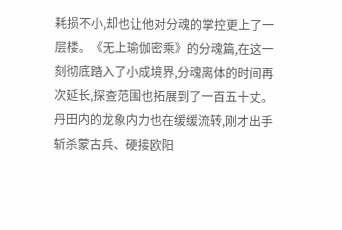耗损不小,却也让他对分魂的掌控更上了一层楼。《无上瑜伽密乘》的分魂篇,在这一刻彻底踏入了小成境界,分魂离体的时间再次延长,探查范围也拓展到了一百五十丈。
丹田内的龙象内力也在缓缓流转,刚才出手斩杀蒙古兵、硬接欧阳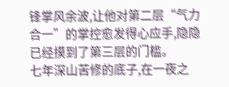锋掌风余波,让他对第二层“气力合一”的掌控愈发得心应手,隐隐已经摸到了第三层的门槛。
七年深山苦修的底子,在一夜之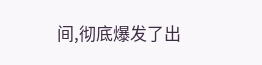间,彻底爆发了出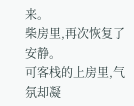来。
柴房里,再次恢复了安静。
可客栈的上房里,气氛却凝